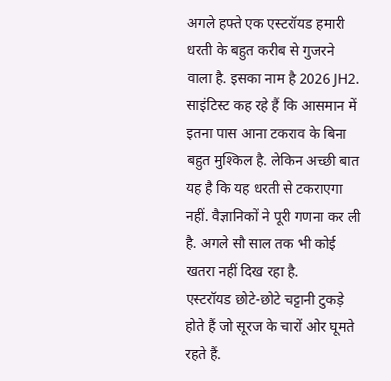अगले हफ्ते एक एस्टरॉयड हमारी धरती के बहुत करीब से गुजरने वाला है. इसका नाम है 2026 JH2. साइंटिस्ट कह रहे हैं कि आसमान में इतना पास आना टकराव के बिना बहुत मुश्किल है. लेकिन अच्छी बात यह है कि यह धरती से टकराएगा नहीं. वैज्ञानिकों ने पूरी गणना कर ली है. अगले सौ साल तक भी कोई खतरा नहीं दिख रहा है.
एस्टरॉयड छोटे-छोटे चट्टानी टुकड़े होते हैं जो सूरज के चारों ओर घूमते रहते हैं.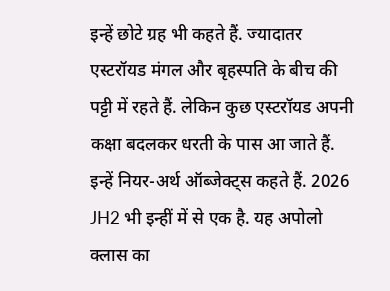इन्हें छोटे ग्रह भी कहते हैं. ज्यादातर एस्टरॉयड मंगल और बृहस्पति के बीच की पट्टी में रहते हैं. लेकिन कुछ एस्टरॉयड अपनी कक्षा बदलकर धरती के पास आ जाते हैं. इन्हें नियर-अर्थ ऑब्जेक्ट्स कहते हैं. 2026 JH2 भी इन्हीं में से एक है. यह अपोलो क्लास का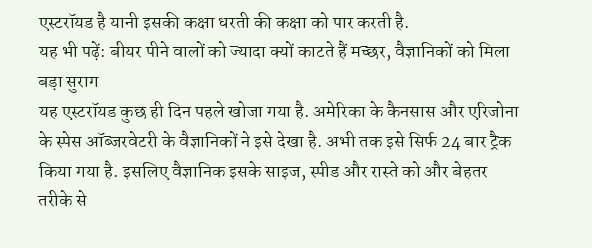एस्टरॉयड है यानी इसकी कक्षा धरती की कक्षा को पार करती है.
यह भी पढ़ें: बीयर पीने वालों को ज्यादा क्यों काटते हैं मच्छर, वैज्ञानिकों को मिला बड़ा सुराग
यह एस्टरॉयड कुछ ही दिन पहले खोजा गया है. अमेरिका के कैनसास और एरिजोना के स्पेस ऑब्जरवेटरी के वैज्ञानिकों ने इसे देखा है. अभी तक इसे सिर्फ 24 बार ट्रैक किया गया है. इसलिए वैज्ञानिक इसके साइज, स्पीड और रास्ते को और बेहतर तरीके से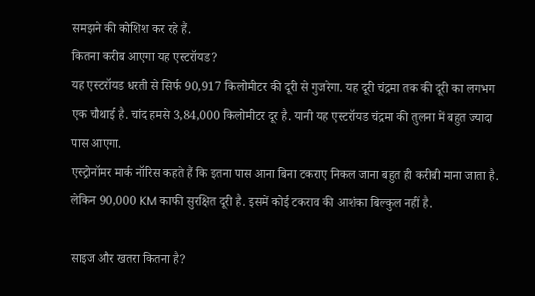समझने की कोशिश कर रहे हैं.
कितना करीब आएगा यह एस्टरॉयड?
यह एस्टरॉयड धरती से सिर्फ 90,917 किलोमीटर की दूरी से गुजरेगा. यह दूरी चंद्रमा तक की दूरी का लगभग एक चौथाई है. चांद हमसे 3,84,000 किलोमीटर दूर है. यानी यह एस्टरॉयड चंद्रमा की तुलना में बहुत ज्यादा पास आएगा.
एस्ट्रोनॉमर मार्क नॉरिस कहते हैं कि इतना पास आना बिना टकराए निकल जाना बहुत ही करीबी माना जाता है. लेकिन 90,000 KM काफी सुरक्षित दूरी है. इसमें कोई टकराव की आशंका बिल्कुल नहीं है.

साइज और खतरा कितना है?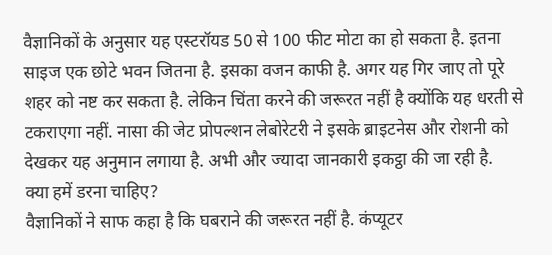वैज्ञानिकों के अनुसार यह एस्टरॉयड 50 से 100 फीट मोटा का हो सकता है. इतना साइज एक छोटे भवन जितना है. इसका वजन काफी है. अगर यह गिर जाए तो पूरे शहर को नष्ट कर सकता है. लेकिन चिंता करने की जरूरत नहीं है क्योंकि यह धरती से टकराएगा नहीं. नासा की जेट प्रोपल्शन लेबोरेटरी ने इसके ब्राइटनेस और रोशनी को देखकर यह अनुमान लगाया है. अभी और ज्यादा जानकारी इकट्ठा की जा रही है.
क्या हमें डरना चाहिए?
वैज्ञानिकों ने साफ कहा है कि घबराने की जरूरत नहीं है. कंप्यूटर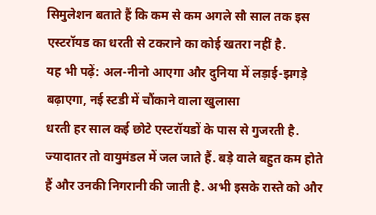सिमुलेशन बताते हैं कि कम से कम अगले सौ साल तक इस एस्टरॉयड का धरती से टकराने का कोई खतरा नहीं है.
यह भी पढ़ें: अल-नीनो आएगा और दुनिया में लड़ाई-झगड़े बढ़ाएगा, नई स्टडी में चौंकाने वाला खुलासा
धरती हर साल कई छोटे एस्टरॉयडों के पास से गुजरती है. ज्यादातर तो वायुमंडल में जल जाते हैं. बड़े वाले बहुत कम होते हैं और उनकी निगरानी की जाती है. अभी इसके रास्ते को और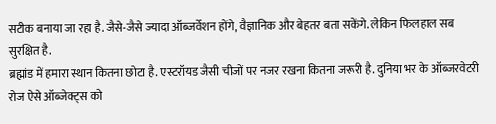सटीक बनाया जा रहा है. जैसे-जैसे ज्यादा ऑब्जर्वेशन होंगे, वैज्ञानिक और बेहतर बता सकेंगे. लेकिन फिलहाल सब सुरक्षित है.
ब्रह्मांड में हमारा स्थान कितना छोटा है. एस्टरॉयड जैसी चीजों पर नजर रखना कितना जरूरी है. दुनिया भर के ऑब्जरवेटरी रोज ऐसे ऑब्जेक्ट्स को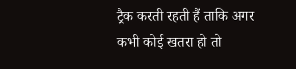ट्रैक करती रहती हैं ताकि अगर कभी कोई खतरा हो तो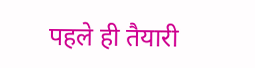पहले ही तैयारी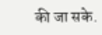की जा सके.